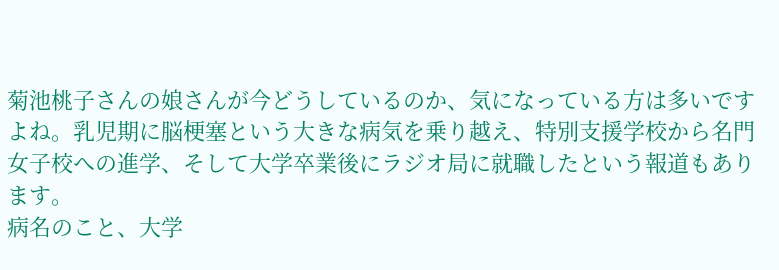菊池桃子さんの娘さんが今どうしているのか、気になっている方は多いですよね。乳児期に脳梗塞という大きな病気を乗り越え、特別支援学校から名門女子校への進学、そして大学卒業後にラジオ局に就職したという報道もあります。
病名のこと、大学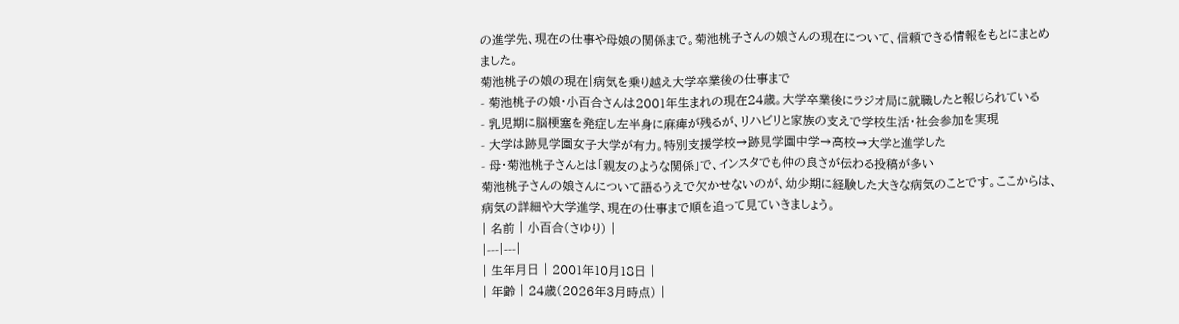の進学先、現在の仕事や母娘の関係まで。菊池桃子さんの娘さんの現在について、信頼できる情報をもとにまとめました。
菊池桃子の娘の現在|病気を乗り越え大学卒業後の仕事まで
- 菊池桃子の娘・小百合さんは2001年生まれの現在24歳。大学卒業後にラジオ局に就職したと報じられている
- 乳児期に脳梗塞を発症し左半身に麻痺が残るが、リハビリと家族の支えで学校生活・社会参加を実現
- 大学は跡見学園女子大学が有力。特別支援学校→跡見学園中学→高校→大学と進学した
- 母・菊池桃子さんとは「親友のような関係」で、インスタでも仲の良さが伝わる投稿が多い
菊池桃子さんの娘さんについて語るうえで欠かせないのが、幼少期に経験した大きな病気のことです。ここからは、病気の詳細や大学進学、現在の仕事まで順を追って見ていきましょう。
| 名前 | 小百合(さゆり) |
|---|---|
| 生年月日 | 2001年10月18日 |
| 年齢 | 24歳(2026年3月時点) |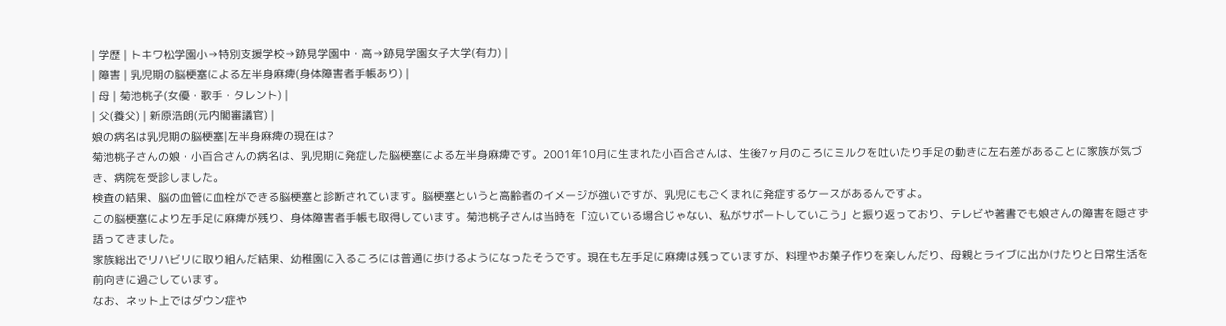| 学歴 | トキワ松学園小→特別支援学校→跡見学園中・高→跡見学園女子大学(有力) |
| 障害 | 乳児期の脳梗塞による左半身麻痺(身体障害者手帳あり) |
| 母 | 菊池桃子(女優・歌手・タレント) |
| 父(養父) | 新原浩朗(元内閣審議官) |
娘の病名は乳児期の脳梗塞|左半身麻痺の現在は?
菊池桃子さんの娘・小百合さんの病名は、乳児期に発症した脳梗塞による左半身麻痺です。2001年10月に生まれた小百合さんは、生後7ヶ月のころにミルクを吐いたり手足の動きに左右差があることに家族が気づき、病院を受診しました。
検査の結果、脳の血管に血栓ができる脳梗塞と診断されています。脳梗塞というと高齢者のイメージが強いですが、乳児にもごくまれに発症するケースがあるんですよ。
この脳梗塞により左手足に麻痺が残り、身体障害者手帳も取得しています。菊池桃子さんは当時を「泣いている場合じゃない、私がサポートしていこう」と振り返っており、テレビや著書でも娘さんの障害を隠さず語ってきました。
家族総出でリハビリに取り組んだ結果、幼稚園に入るころには普通に歩けるようになったそうです。現在も左手足に麻痺は残っていますが、料理やお菓子作りを楽しんだり、母親とライブに出かけたりと日常生活を前向きに過ごしています。
なお、ネット上ではダウン症や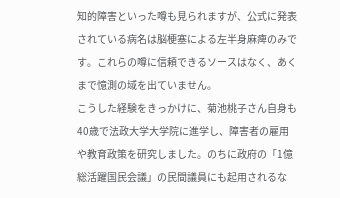知的障害といった噂も見られますが、公式に発表されている病名は脳梗塞による左半身麻痺のみです。これらの噂に信頼できるソースはなく、あくまで憶測の域を出ていません。
こうした経験をきっかけに、菊池桃子さん自身も40歳で法政大学大学院に進学し、障害者の雇用や教育政策を研究しました。のちに政府の「1億総活躍国民会議」の民間議員にも起用されるな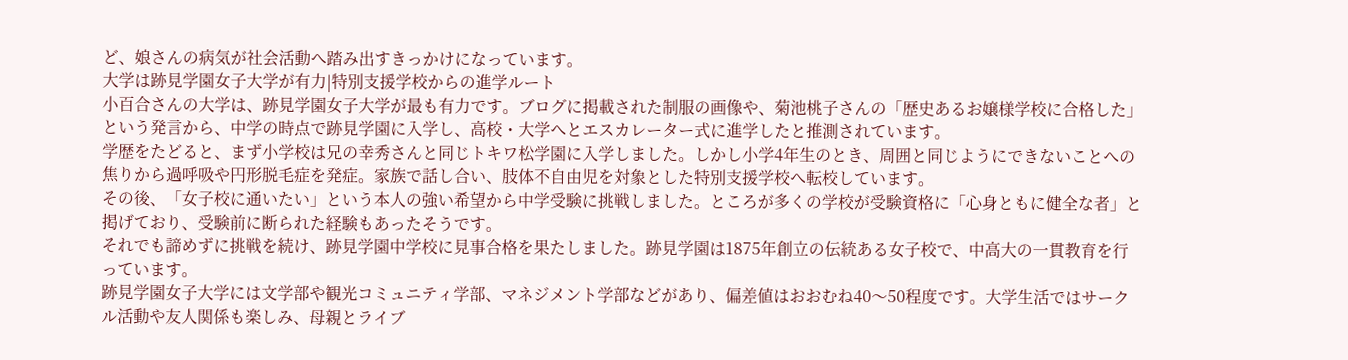ど、娘さんの病気が社会活動へ踏み出すきっかけになっています。
大学は跡見学園女子大学が有力|特別支援学校からの進学ルート
小百合さんの大学は、跡見学園女子大学が最も有力です。ブログに掲載された制服の画像や、菊池桃子さんの「歴史あるお嬢様学校に合格した」という発言から、中学の時点で跡見学園に入学し、高校・大学へとエスカレーター式に進学したと推測されています。
学歴をたどると、まず小学校は兄の幸秀さんと同じトキワ松学園に入学しました。しかし小学4年生のとき、周囲と同じようにできないことへの焦りから過呼吸や円形脱毛症を発症。家族で話し合い、肢体不自由児を対象とした特別支援学校へ転校しています。
その後、「女子校に通いたい」という本人の強い希望から中学受験に挑戦しました。ところが多くの学校が受験資格に「心身ともに健全な者」と掲げており、受験前に断られた経験もあったそうです。
それでも諦めずに挑戦を続け、跡見学園中学校に見事合格を果たしました。跡見学園は1875年創立の伝統ある女子校で、中高大の一貫教育を行っています。
跡見学園女子大学には文学部や観光コミュニティ学部、マネジメント学部などがあり、偏差値はおおむね40〜50程度です。大学生活ではサークル活動や友人関係も楽しみ、母親とライブ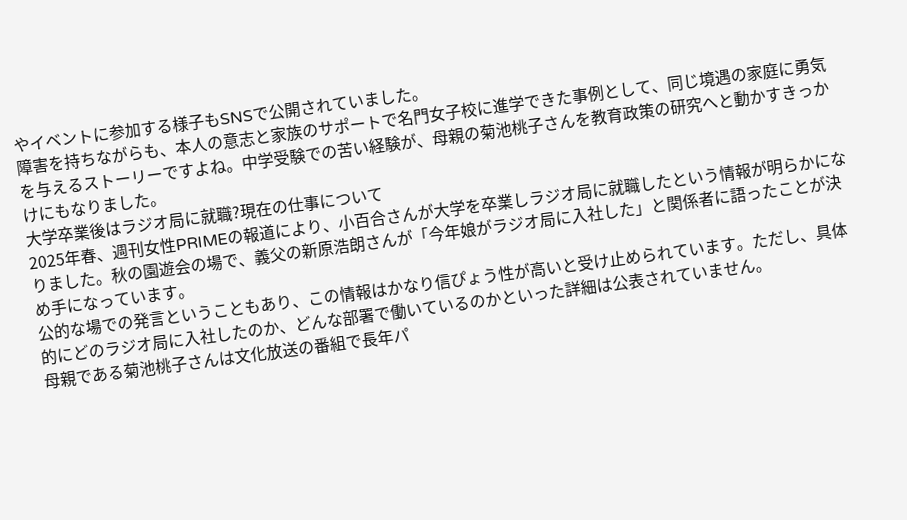やイベントに参加する様子もSNSで公開されていました。
障害を持ちながらも、本人の意志と家族のサポートで名門女子校に進学できた事例として、同じ境遇の家庭に勇気を与えるストーリーですよね。中学受験での苦い経験が、母親の菊池桃子さんを教育政策の研究へと動かすきっかけにもなりました。
大学卒業後はラジオ局に就職?現在の仕事について
2025年春、週刊女性PRIMEの報道により、小百合さんが大学を卒業しラジオ局に就職したという情報が明らかになりました。秋の園遊会の場で、義父の新原浩朗さんが「今年娘がラジオ局に入社した」と関係者に語ったことが決め手になっています。
公的な場での発言ということもあり、この情報はかなり信ぴょう性が高いと受け止められています。ただし、具体的にどのラジオ局に入社したのか、どんな部署で働いているのかといった詳細は公表されていません。
母親である菊池桃子さんは文化放送の番組で長年パ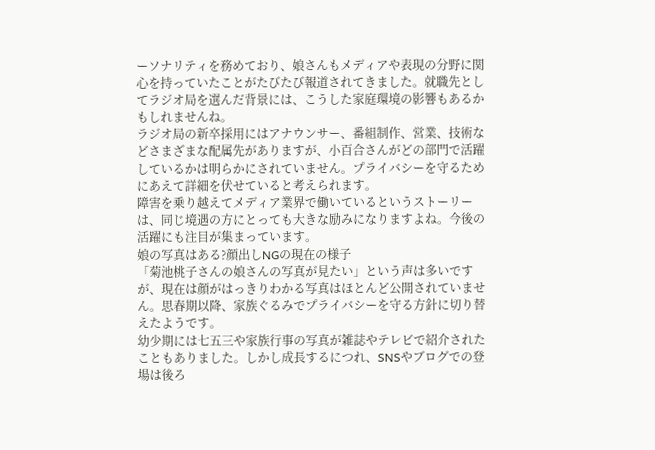ーソナリティを務めており、娘さんもメディアや表現の分野に関心を持っていたことがたびたび報道されてきました。就職先としてラジオ局を選んだ背景には、こうした家庭環境の影響もあるかもしれませんね。
ラジオ局の新卒採用にはアナウンサー、番組制作、営業、技術などさまざまな配属先がありますが、小百合さんがどの部門で活躍しているかは明らかにされていません。プライバシーを守るためにあえて詳細を伏せていると考えられます。
障害を乗り越えてメディア業界で働いているというストーリーは、同じ境遇の方にとっても大きな励みになりますよね。今後の活躍にも注目が集まっています。
娘の写真はある?顔出しNGの現在の様子
「菊池桃子さんの娘さんの写真が見たい」という声は多いですが、現在は顔がはっきりわかる写真はほとんど公開されていません。思春期以降、家族ぐるみでプライバシーを守る方針に切り替えたようです。
幼少期には七五三や家族行事の写真が雑誌やテレビで紹介されたこともありました。しかし成長するにつれ、SNSやブログでの登場は後ろ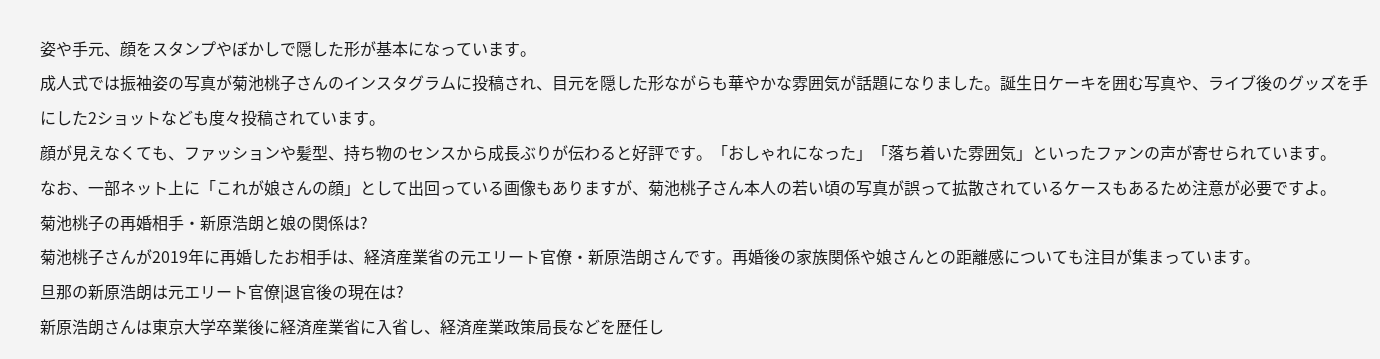姿や手元、顔をスタンプやぼかしで隠した形が基本になっています。
成人式では振袖姿の写真が菊池桃子さんのインスタグラムに投稿され、目元を隠した形ながらも華やかな雰囲気が話題になりました。誕生日ケーキを囲む写真や、ライブ後のグッズを手にした2ショットなども度々投稿されています。
顔が見えなくても、ファッションや髪型、持ち物のセンスから成長ぶりが伝わると好評です。「おしゃれになった」「落ち着いた雰囲気」といったファンの声が寄せられています。
なお、一部ネット上に「これが娘さんの顔」として出回っている画像もありますが、菊池桃子さん本人の若い頃の写真が誤って拡散されているケースもあるため注意が必要ですよ。
菊池桃子の再婚相手・新原浩朗と娘の関係は?
菊池桃子さんが2019年に再婚したお相手は、経済産業省の元エリート官僚・新原浩朗さんです。再婚後の家族関係や娘さんとの距離感についても注目が集まっています。
旦那の新原浩朗は元エリート官僚|退官後の現在は?
新原浩朗さんは東京大学卒業後に経済産業省に入省し、経済産業政策局長などを歴任し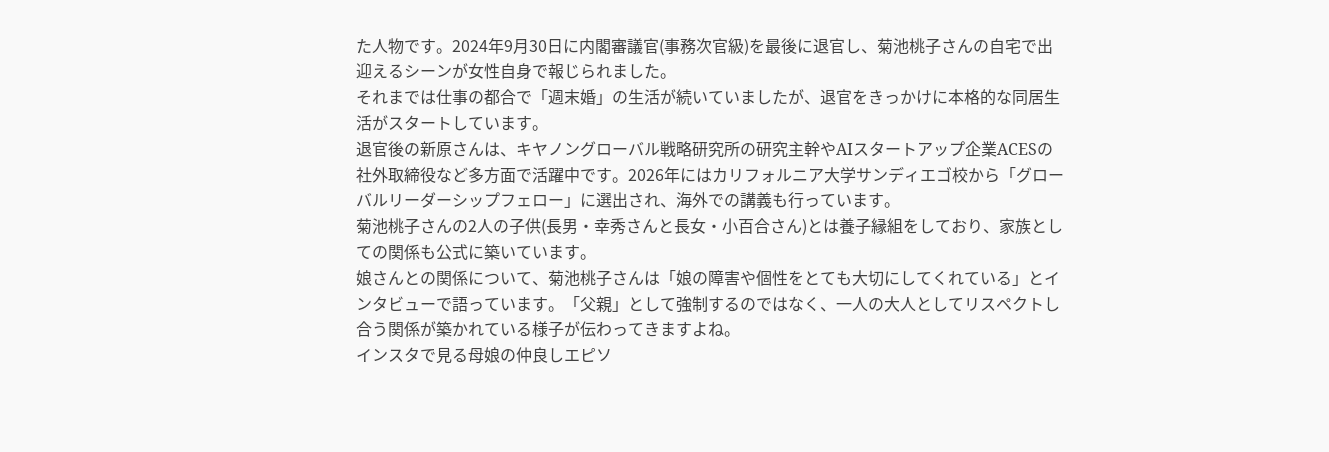た人物です。2024年9月30日に内閣審議官(事務次官級)を最後に退官し、菊池桃子さんの自宅で出迎えるシーンが女性自身で報じられました。
それまでは仕事の都合で「週末婚」の生活が続いていましたが、退官をきっかけに本格的な同居生活がスタートしています。
退官後の新原さんは、キヤノングローバル戦略研究所の研究主幹やAIスタートアップ企業ACESの社外取締役など多方面で活躍中です。2026年にはカリフォルニア大学サンディエゴ校から「グローバルリーダーシップフェロー」に選出され、海外での講義も行っています。
菊池桃子さんの2人の子供(長男・幸秀さんと長女・小百合さん)とは養子縁組をしており、家族としての関係も公式に築いています。
娘さんとの関係について、菊池桃子さんは「娘の障害や個性をとても大切にしてくれている」とインタビューで語っています。「父親」として強制するのではなく、一人の大人としてリスペクトし合う関係が築かれている様子が伝わってきますよね。
インスタで見る母娘の仲良しエピソ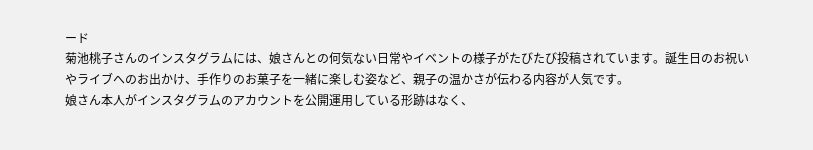ード
菊池桃子さんのインスタグラムには、娘さんとの何気ない日常やイベントの様子がたびたび投稿されています。誕生日のお祝いやライブへのお出かけ、手作りのお菓子を一緒に楽しむ姿など、親子の温かさが伝わる内容が人気です。
娘さん本人がインスタグラムのアカウントを公開運用している形跡はなく、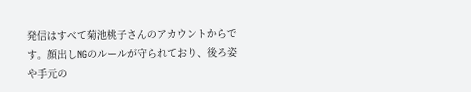発信はすべて菊池桃子さんのアカウントからです。顔出しNGのルールが守られており、後ろ姿や手元の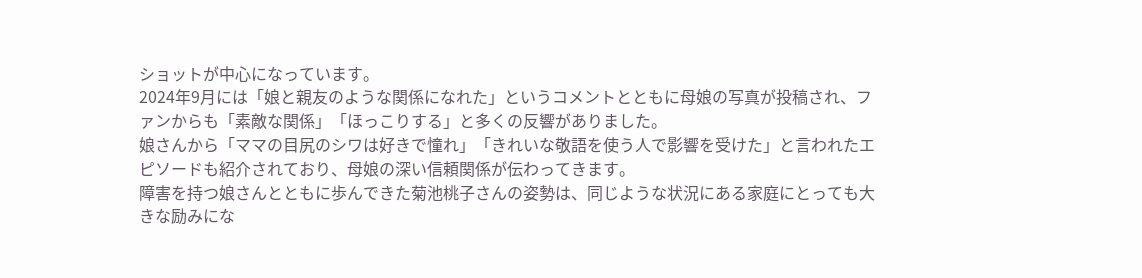ショットが中心になっています。
2024年9月には「娘と親友のような関係になれた」というコメントとともに母娘の写真が投稿され、ファンからも「素敵な関係」「ほっこりする」と多くの反響がありました。
娘さんから「ママの目尻のシワは好きで憧れ」「きれいな敬語を使う人で影響を受けた」と言われたエピソードも紹介されており、母娘の深い信頼関係が伝わってきます。
障害を持つ娘さんとともに歩んできた菊池桃子さんの姿勢は、同じような状況にある家庭にとっても大きな励みにな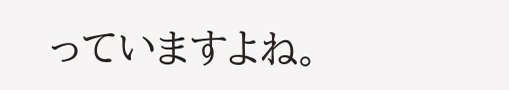っていますよね。